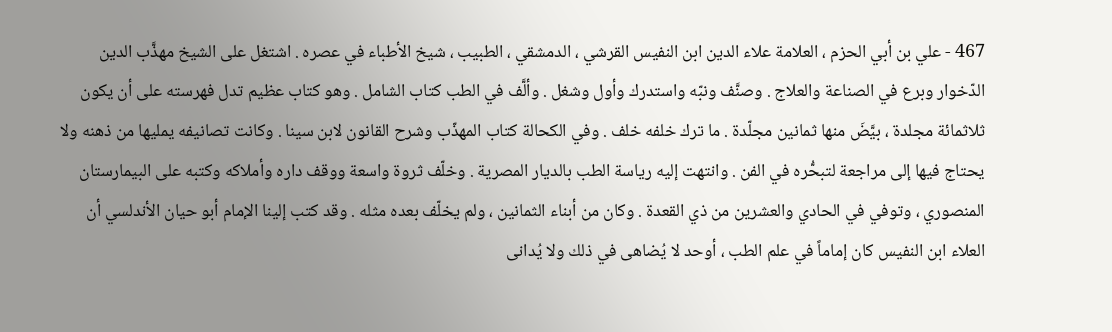467 - علي بن أبي الحزم ، العلامة علاء الدين ابن النفيس القرشي ، الدمشقي ، الطبيب ، شيخ الأطباء في عصره . اشتغل على الشيخ مهذَّب الدين الدّخوار وبرع في الصناعة والعلاج . وصنَّف ونبّه واستدرك وأول وشغل . وألَّف في الطب كتاب الشامل . وهو كتاب عظيم تدل فهرسته على أن يكون ثلاثمائة مجلدة ، بيَّضَ منها ثمانين مجلّدة . ما ترك خلفه خلف . وفي الكحالة كتاب المهذّب وشرح القانون لابن سينا . وكانت تصانيفه يمليها من ذهنه ولا يحتاج فيها إلى مراجعة لتبحُّره في الفن . وانتهت إليه رياسة الطب بالديار المصرية . وخلّف ثروة واسعة ووقف داره وأملاكه وكتبه على البيمارستان المنصوري ، وتوفي في الحادي والعشرين من ذي القعدة . وكان من أبناء الثمانين ، ولم يخلّف بعده مثله . وقد كتب إلينا الإمام أبو حيان الأندلسي أن العلاء ابن النفيس كان إماماً في علم الطب ، أوحد لا يُضاهى في ذلك ولا يُدانى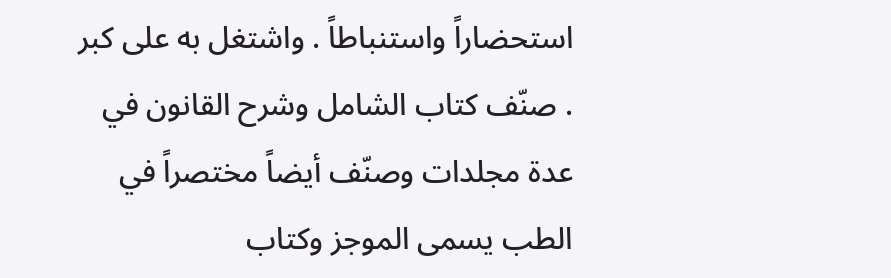استحضاراً واستنباطاً . واشتغل به على كبر . صنّف كتاب الشامل وشرح القانون في عدة مجلدات وصنّف أيضاً مختصراً في الطب يسمى الموجز وكتاب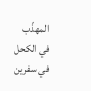المهذّب في الكحل في سفرين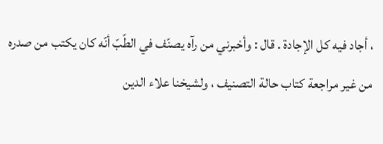، أجاد فيه كل الإجادة . قال : وأخبرني من رآه يصنّف في الطّبّ أنّه كان يكتب من صدره من غير مراجعة كتاب حالة التصنيف ، ولشيخنا علاء الدين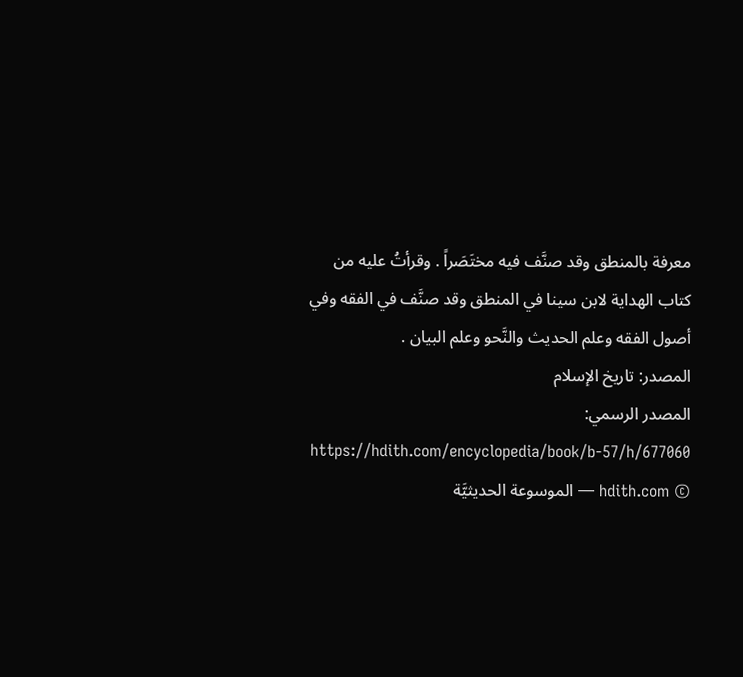معرفة بالمنطق وقد صنَّف فيه مختَصَراً . وقرأتُ عليه من كتاب الهداية لابن سينا في المنطق وقد صنَّف في الفقه وفي أصول الفقه وعلم الحديث والنَّحو وعلم البيان .
المصدر: تاريخ الإسلام
المصدر الرسمي: https://hdith.com/encyclopedia/book/b-57/h/677060
© hdith.com — الموسوعة الحديثيَّة